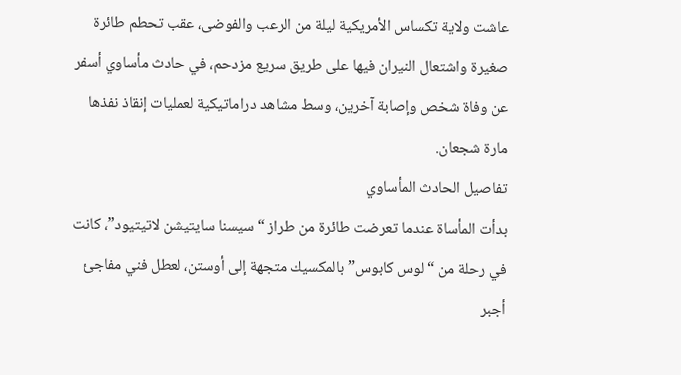عاشت ولاية تكساس الأمريكية ليلة من الرعب والفوضى، عقب تحطم طائرة صغيرة واشتعال النيران فيها على طريق سريع مزدحم، في حادث مأساوي أسفر عن وفاة شخص وإصابة آخرين، وسط مشاهد دراماتيكية لعمليات إنقاذ نفذها مارة شجعان.
تفاصيل الحادث المأساوي
بدأت المأساة عندما تعرضت طائرة من طراز “سيسنا سايتيشن لاتيتيود”، كانت في رحلة من “لوس كابوس” بالمكسيك متجهة إلى أوستن، لعطل فني مفاجئ أجبر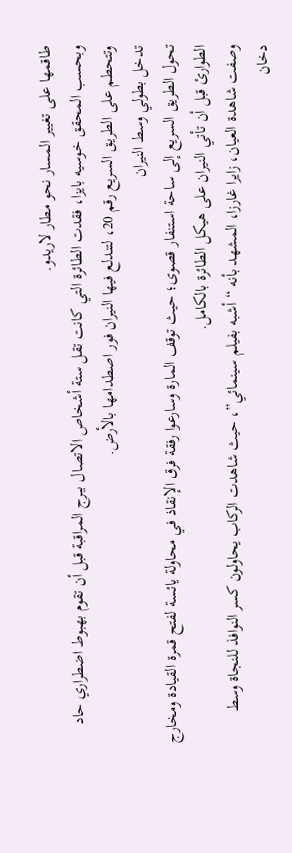طاقمها على تغيير المسار نحو مطار لاريدو.
وبحسب المحقق خوسيه بايزا، فقدت الطائرة التي كانت تقل ستة أشخاص الاتصال ببرج المراقبة قبل أن تقوم بهبوط اضطراري حاد وتتحطم على الطريق السريع رقم 20، لتندلع فيها النيران فور اصطدامها بالأرض.
تدخل بطولي وسط النيران
تحول الطريق السريع إلى ساحة استنفار قصوى؛ حيث توقف المارة وسارعوا رفقة فرق الإنقاذ في محاولة يائسة لفتح قمرة القيادة ومخارج الطوارئ قبل أن تأتي النيران على هيكل الطائرة بالكامل.
وصفت شاهدة العيان، زايرا غارزا، المشهد بأنه “أشبه بفيلم سينمائي”، حيث شاهدت الركاب يحاولون كسر النوافذ للنجاة وسط دخان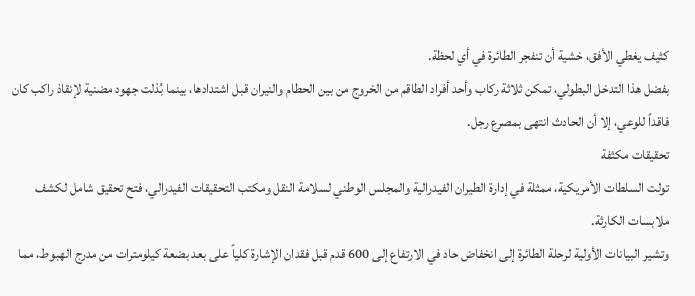كثيف يغطي الأفق، خشية أن تنفجر الطائرة في أي لحظة.
بفضل هذا التدخل البطولي، تمكن ثلاثة ركاب وأحد أفراد الطاقم من الخروج من بين الحطام والنيران قبل اشتدادها، بينما بُذلت جهود مضنية لإنقاذ راكب كان فاقداً للوعي، إلا أن الحادث انتهى بمصرع رجل.
تحقيقات مكثفة
تولت السلطات الأمريكية، ممثلة في إدارة الطيران الفيدرالية والمجلس الوطني لسلامة النقل ومكتب التحقيقات الفيدرالي، فتح تحقيق شامل لكشف ملابسات الكارثة.
وتشير البيانات الأولية لرحلة الطائرة إلى انخفاض حاد في الارتفاع إلى 600 قدم قبل فقدان الإشارة كلياً على بعد بضعة كيلومترات من مدرج الهبوط، مما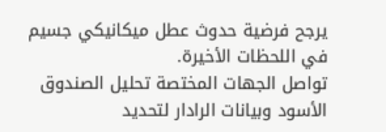يرجح فرضية حدوث عطل ميكانيكي جسيم في اللحظات الأخيرة.
تواصل الجهات المختصة تحليل الصندوق الأسود وبيانات الرادار لتحديد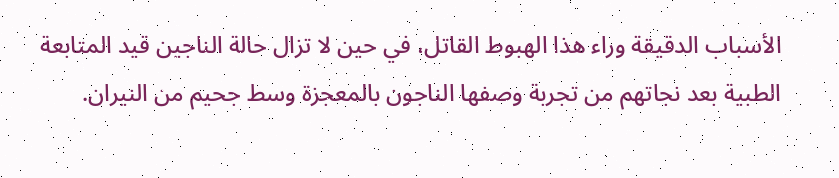الأسباب الدقيقة وراء هذا الهبوط القاتل، في حين لا تزال حالة الناجين قيد المتابعة الطبية بعد نجاتهم من تجربة وصفها الناجون بالمعجزة وسط جحيم من النيران.